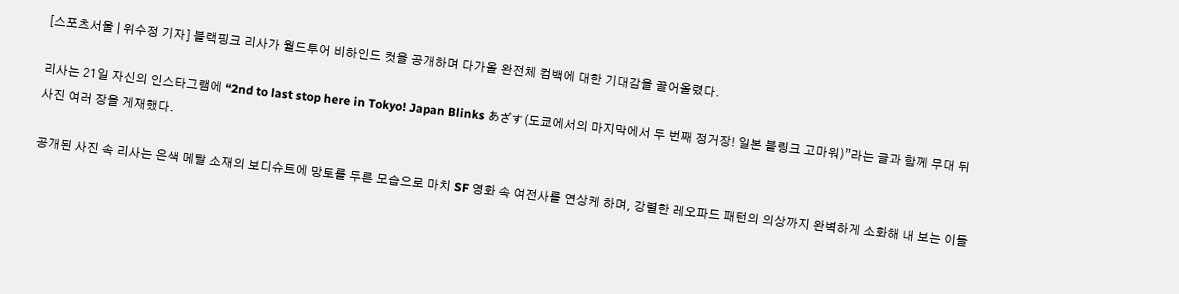[스포츠서울 | 위수정 기자] 블랙핑크 리사가 월드투어 비하인드 컷을 공개하며 다가올 완전체 컴백에 대한 기대감을 끌어올렸다.

리사는 21일 자신의 인스타그램에 “2nd to last stop here in Tokyo! Japan Blinks あざす(도쿄에서의 마지막에서 두 번째 정거장! 일본 블링크 고마워)”라는 글과 함께 무대 뒤 사진 여러 장을 게재했다.

공개된 사진 속 리사는 은색 메탈 소재의 보디슈트에 망토를 두른 모습으로 마치 SF 영화 속 여전사를 연상케 하며, 강렬한 레오파드 패턴의 의상까지 완벽하게 소화해 내 보는 이들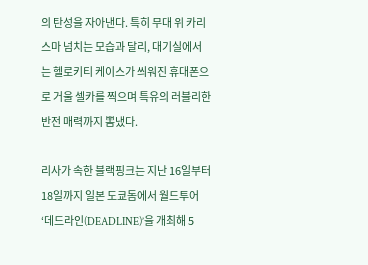의 탄성을 자아낸다. 특히 무대 위 카리스마 넘치는 모습과 달리, 대기실에서는 헬로키티 케이스가 씌워진 휴대폰으로 거울 셀카를 찍으며 특유의 러블리한 반전 매력까지 뽐냈다.

리사가 속한 블랙핑크는 지난 16일부터 18일까지 일본 도쿄돔에서 월드투어 ‘데드라인(DEADLINE)’을 개최해 5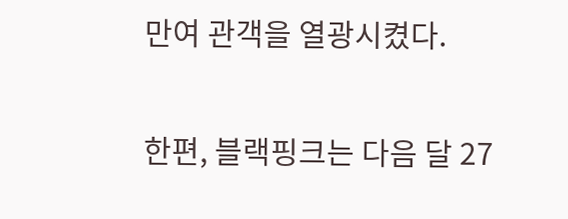만여 관객을 열광시켰다.

한편, 블랙핑크는 다음 달 27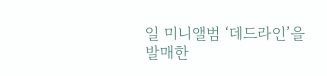일 미니앨범 ‘데드라인’을 발매한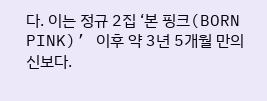다. 이는 정규 2집 ‘본 핑크(BORN PINK)’ 이후 약 3년 5개월 만의 신보다.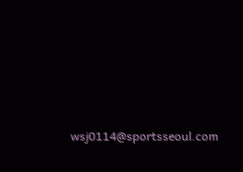wsj0114@sportsseoul.com